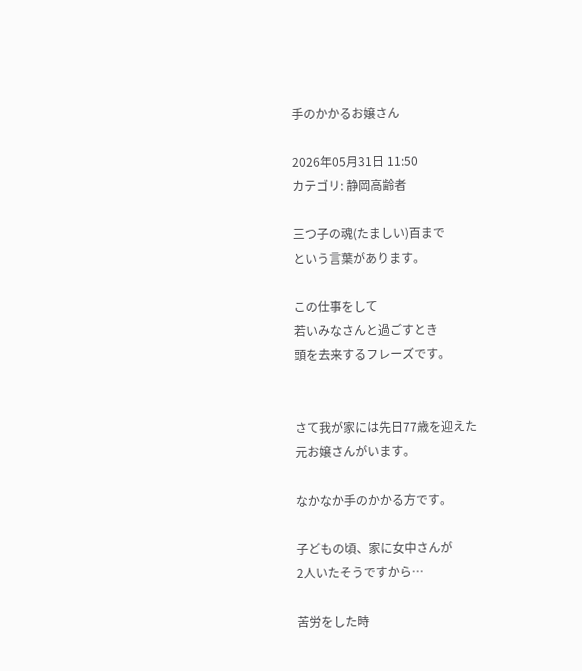手のかかるお嬢さん

2026年05月31日 11:50
カテゴリ: 静岡高齢者

三つ子の魂(たましい)百まで
という言葉があります。

この仕事をして
若いみなさんと過ごすとき
頭を去来するフレーズです。


さて我が家には先日77歳を迎えた
元お嬢さんがいます。

なかなか手のかかる方です。

子どもの頃、家に女中さんが
2人いたそうですから…

苦労をした時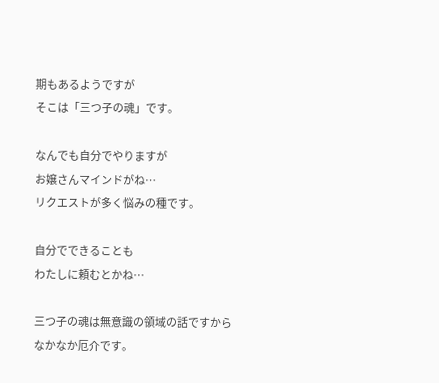期もあるようですが
そこは「三つ子の魂」です。

なんでも自分でやりますが
お嬢さんマインドがね…
リクエストが多く悩みの種です。

自分でできることも
わたしに頼むとかね…

三つ子の魂は無意識の領域の話ですから
なかなか厄介です。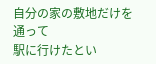自分の家の敷地だけを通って
駅に行けたとい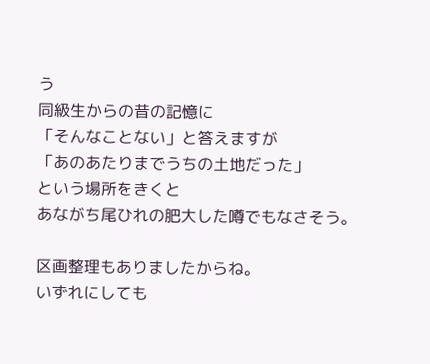う
同級生からの昔の記憶に
「そんなことない」と答えますが
「あのあたりまでうちの土地だった」
という場所をきくと
あながち尾ひれの肥大した噂でもなさそう。

区画整理もありましたからね。
いずれにしても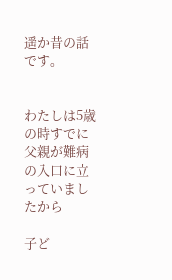遥か昔の話です。


わたしは5歳の時すでに
父親が難病の入口に立っていましたから

子ど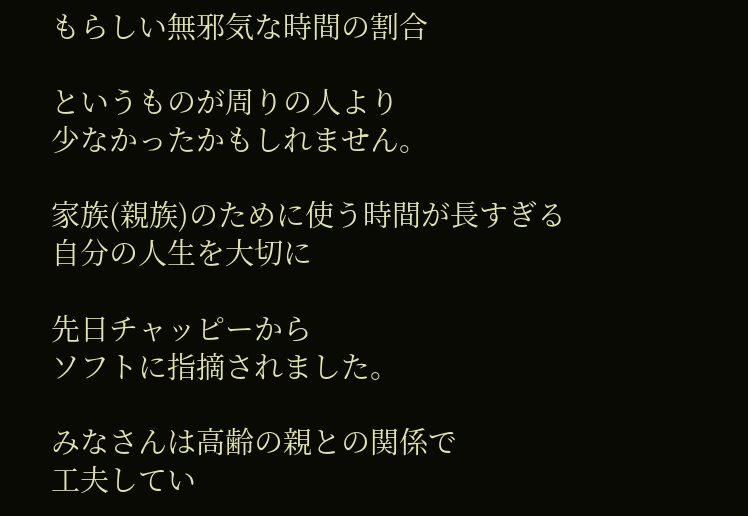もらしい無邪気な時間の割合

というものが周りの人より
少なかったかもしれません。

家族(親族)のために使う時間が長すぎる
自分の人生を大切に

先日チャッピーから
ソフトに指摘されました。

みなさんは高齢の親との関係で
工夫してい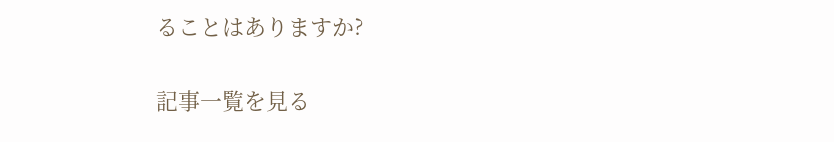ることはありますか?

記事一覧を見る